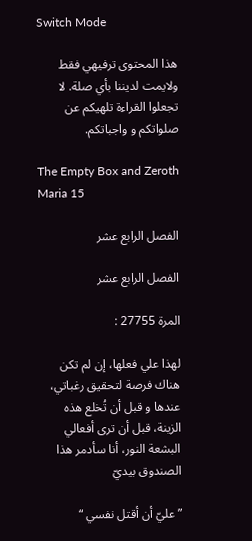Switch Mode

هذا المحتوى ترفيهي فقط ولايمت لديننا بأي صلة. لا تجعلوا القراءة تلهيكم عن صلواتكم و واجباتكم.

The Empty Box and Zeroth Maria 15

الفصل الرابع عشر

الفصل الرابع عشر

المرة 27755 :

لهذا علي فعلها، إن لم تكن هناك فرصة لتحقيق رغباتي، عندها و قبل أن تُخلع هذه الزينة، قبل أن ترى أفعالي البشعة النور، أنا سأدمر هذا الصندوق بيديّ

”عليّ أن أقتل نفسي “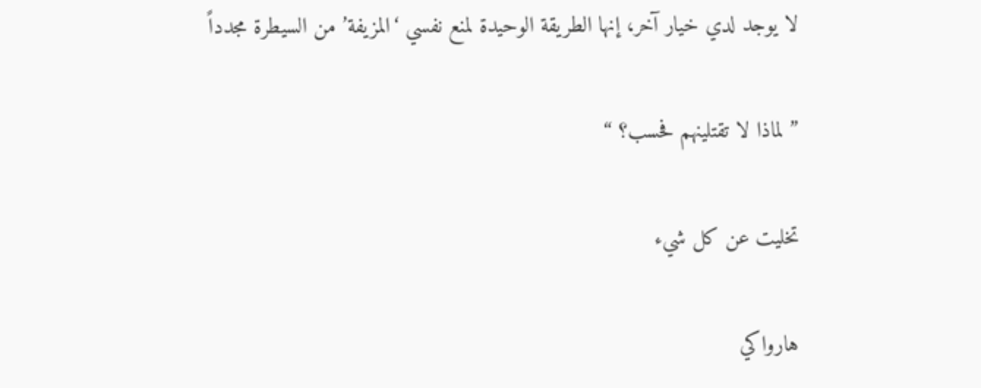لا يوجد لدي خيار آخر، إنها الطريقة الوحيدة لمنع نفسي ‘المزيفة’ من السيطرة مجدداً

” لماذا لا تقتلينهم فحسب؟ “

تخليت عن كل شيء

هارواكي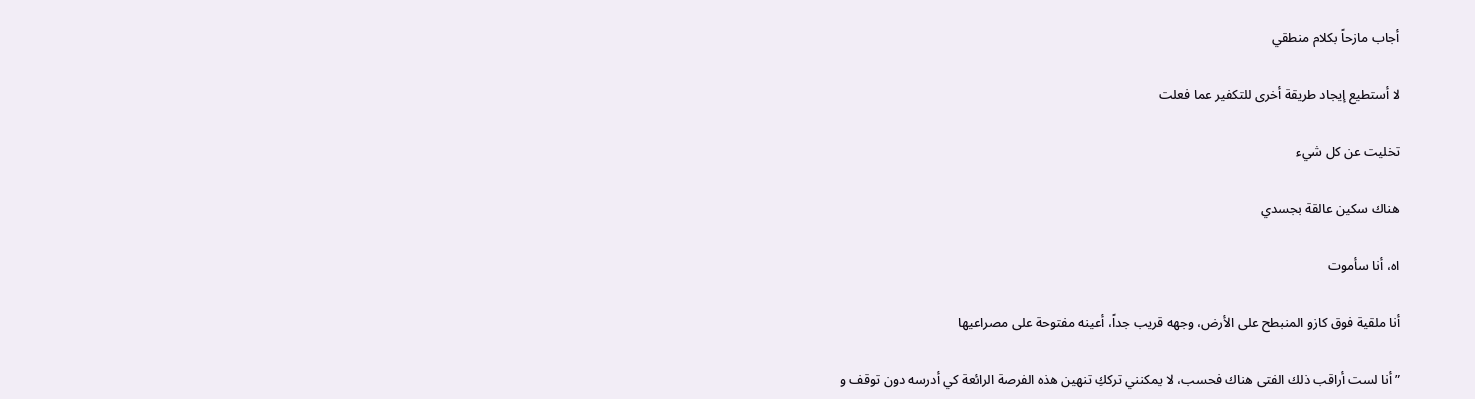أجاب مازحاً بكلام منطقي

لا أستطيع إيجاد طريقة أخرى للتكفير عما فعلت

تخليت عن كل شيء

هناك سكين عالقة بجسدي

اه، أنا سأموت

أنا ملقية فوق كازو المنبطح على الأرض، وجهه قريب جداً، أعينه مفتوحة على مصراعيها

” أنا لست أراقب ذلك الفتى هناك فحسب، لا يمكنني ترككِ تنهين هذه الفرصة الرائعة كي أدرسه دون توقف و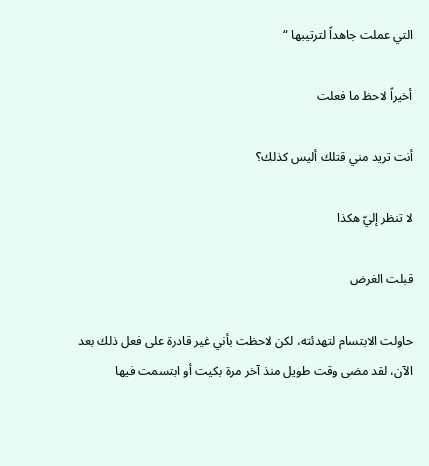التي عملت جاهداً لترتيبها “

أخيراً لاحظ ما فعلت

أنت تريد مني قتلك أليس كذلك؟

لا تنظر إليّ هكذا

قبلت الغرض

حاولت الابتسام لتهدئته، لكن لاحظت بأني غير قادرة على فعل ذلك بعد الآن، لقد مضى وقت طويل منذ آخر مرة بكيت أو ابتسمت فيها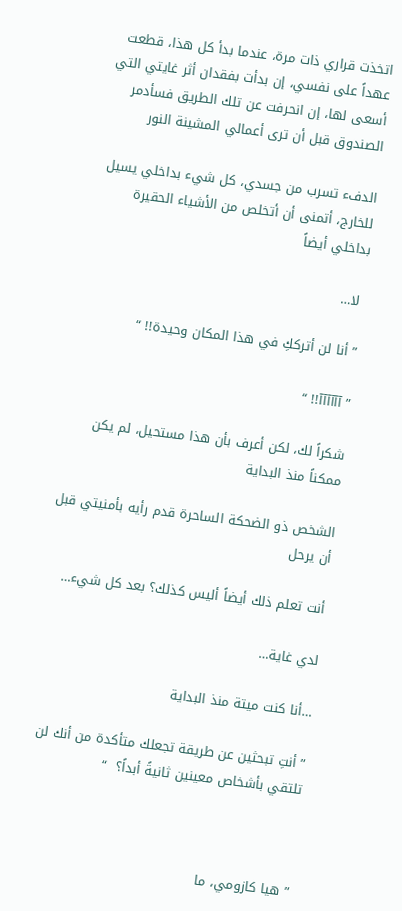اتخذت قراري ذات مرة، عندما بدأ كل هذا، قطعت عهداً على نفسي، إن بدأت بفقدان أثر غايتي التي أسعى لها، إن انحرفت عن تلك الطريق فسأدمر الصندوق قبل أن ترى أعمالي المشينة النور

الدفء تسرب من جسدي، كل شيء بداخلي يسيل للخارج، أتمنى أن أتخلص من الأشياء الحقيرة بداخلي أيضاً

 لا…

” أنا لن أترككِ في هذا المكان وحيدة!! “

” آآآآآآ!! “

شكراً لك، لكن أعرف بأن هذا مستحيل، لم يكن ممكناً منذ البداية

الشخص ذو الضحكة الساحرة قدم رأيه بأمنيتي قبل أن يرحل

أنت تعلم ذلك أيضاً أليس كذلك؟ بعد كل شيء…

لدي غاية…

…أنا كنت ميتة منذ البداية

” أنتِ تبحثين عن طريقة تجعلك متأكدة من أنك لن تلتقي بأشخاص معينين ثانيةً أبداً؟  “



” هيا كازومي، ما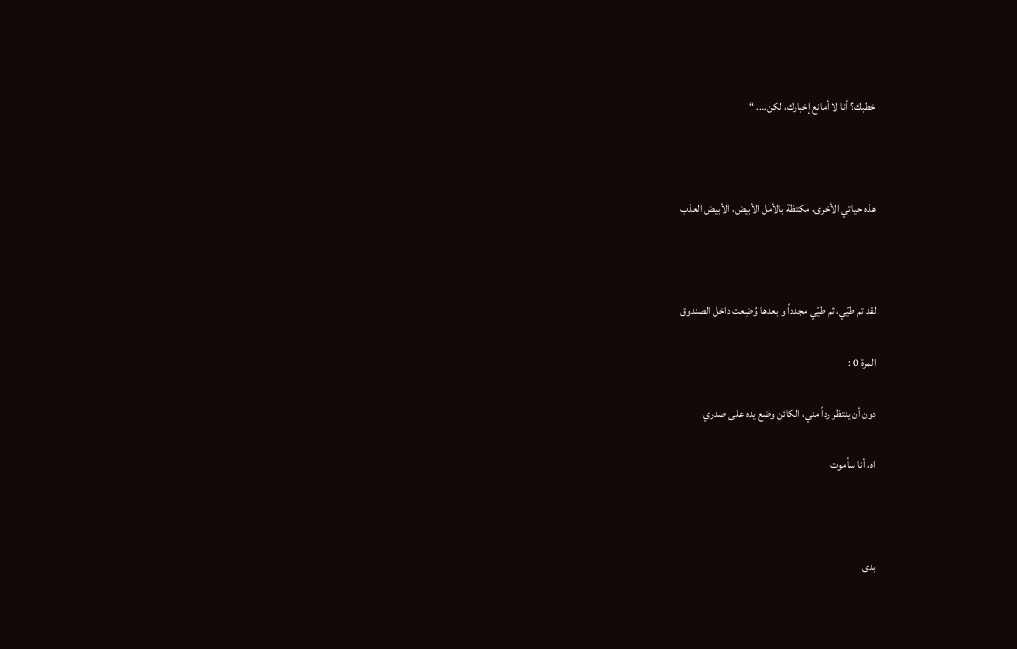خطبك؟ أنا لا أمانع إخبارك، لكن…. “



هذه حياتي الأخرى، مكتظة بالأمل الأبيض، الأبيض العذب



لقد تم طيّي، ثم طيّي مجدداً و بعدها وُضِعت داخل الصندوق

المرة 0 :

دون أن ينتظر رداً مني، الكائن وضع يده على صدري

اه، أنا سأموت



بدى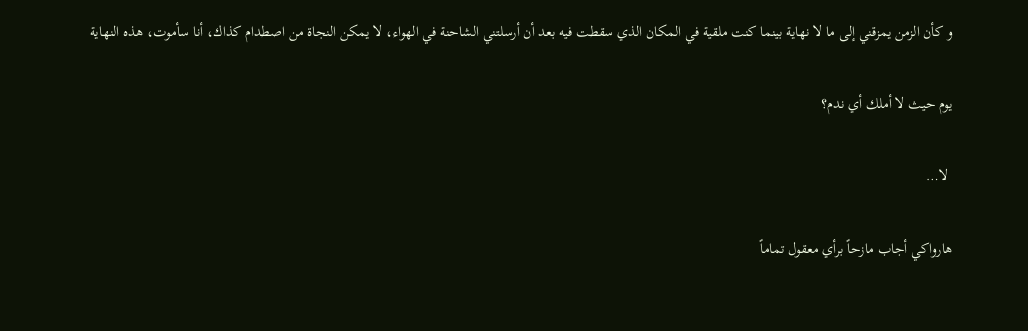و كأن الزمن يمزقني إلى ما لا نهاية بينما كنت ملقية في المكان الذي سقطت فيه بعد أن أرسلتني الشاحنة في الهواء، لا يمكن النجاة من اصطدام كذاك، أنا سأموت، هذه النهاية

يوم حيث لا أملك أي ندم؟

 لا…

هارواكي أجاب مازحاً برأي معقول تماماً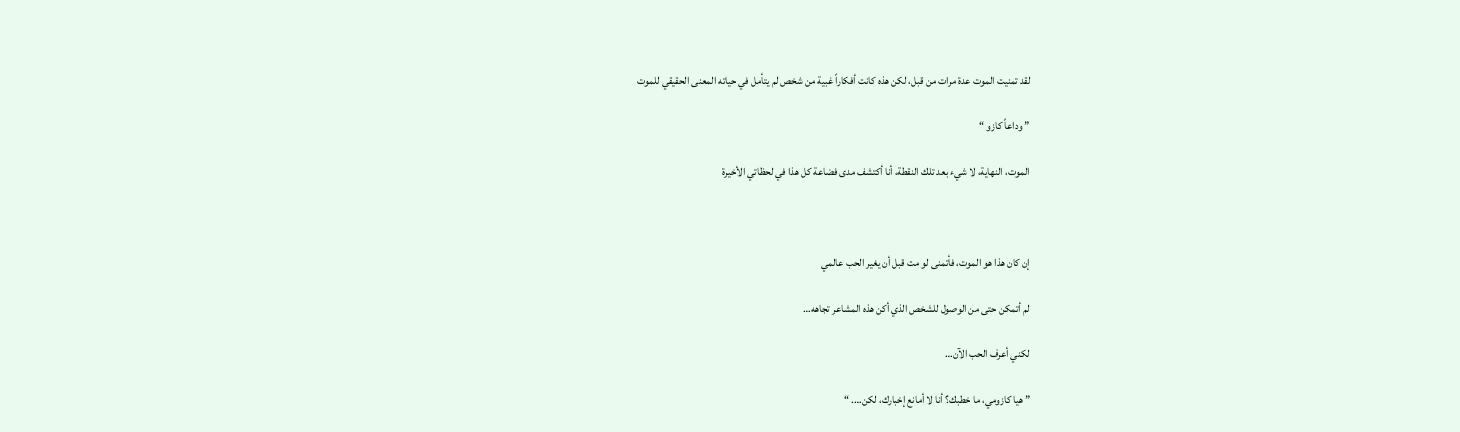لقد تمنيت الموت عدة مرات من قبل، لكن هذه كانت أفكاراً غبية من شخص لم يتأمل في حياته المعنى الحقيقي للموت

” وداعاً كازو “

الموت، النهاية، لا شيء بعد تلك النقطة، أنا أكتشف مدى فضاعة كل هذا في لحظاتي الأخيرة



إن كان هذا هو الموت، فأتمنى لو مت قبل أن يغير الحب عالمي

لم أتمكن حتى من الوصول للشخص الذي أكن هذه المشاعر تجاهه…

لكني أعرف الحب الآن…

” هيا كازومي، ما خطبك؟ أنا لا أمانع إخبارك، لكن…. “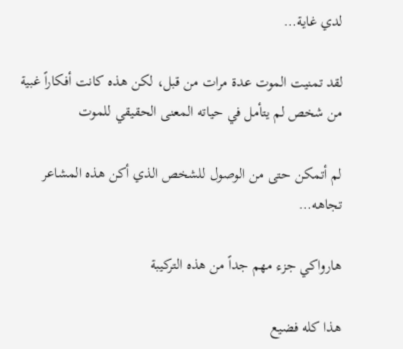لدي غاية…

لقد تمنيت الموت عدة مرات من قبل، لكن هذه كانت أفكاراً غبية من شخص لم يتأمل في حياته المعنى الحقيقي للموت

لم أتمكن حتى من الوصول للشخص الذي أكن هذه المشاعر تجاهه…

هارواكي جزء مهم جداً من هذه التركيبة

هذا كله فضيع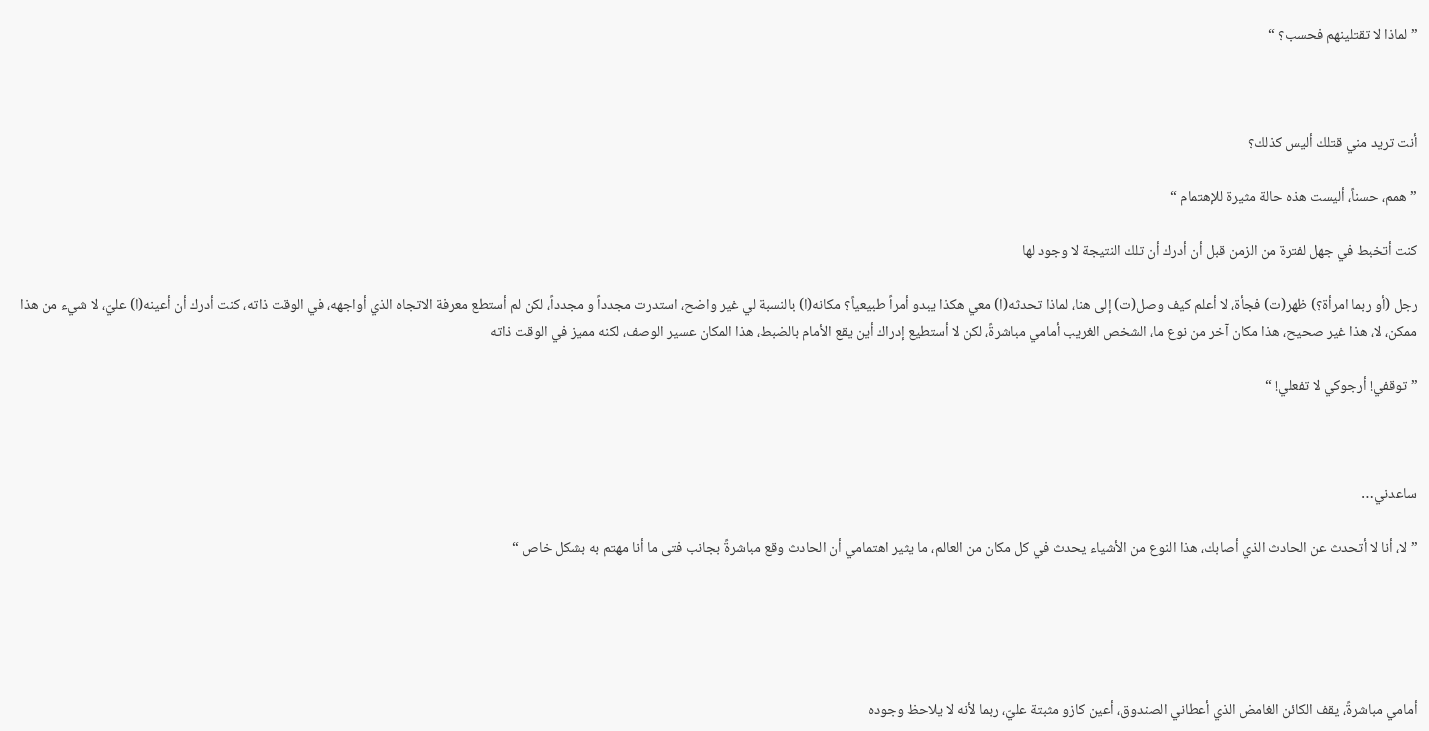” لماذا لا تقتلينهم فحسب؟ “



أنت تريد مني قتلك أليس كذلك؟

” همم، حسناً، أليست هذه حالة مثيرة للإهتمام “

كنت أتخبط في جهل لفترة من الزمن قبل أن أدرك أن تلك النتيجة لا وجود لها

رجل (أو ربما امرأة؟) ظهر(ت) فجأة، لا أعلم كيف وصل(ت) إلى هنا، لماذا تحدثه(ا) معي هكذا يبدو أمراً طبيعياً؟ مكانه(ا) بالنسبة لي غير واضح، استدرت مجدداً و مجدداً، لكن لم أستطع معرفة الاتجاه الذي أواجهه، في الوقت ذاته، كنت أدرك أن أعينه(ا) عليّ، لا شيء من هذا ممكن، لا، هذا غير صحيح، هذا مكان آخر من نوع ما، الشخص الغريب أمامي مباشرةً، لكن لا أستطيع إدراك أين يقع الأمام بالضبط، هذا المكان عسير الوصف، لكنه مميز في الوقت ذاته

” توقفي! أرجوكي لا تفعلي! “



ساعدني…

” لا، أنا لا أتحدث عن الحادث الذي أصابك، هذا النوع من الأشياء يحدث في كل مكان من العالم، ما يثير اهتمامي أن الحادث وقع مباشرةً بجانب فتى ما أنا مهتم به بشكل خاص “





أمامي مباشرةً، يقف الكائن الغامض الذي أعطاني الصندوق، أعين كازو مثبتة عليّ، ربما لأنه لا يلاحظ وجوده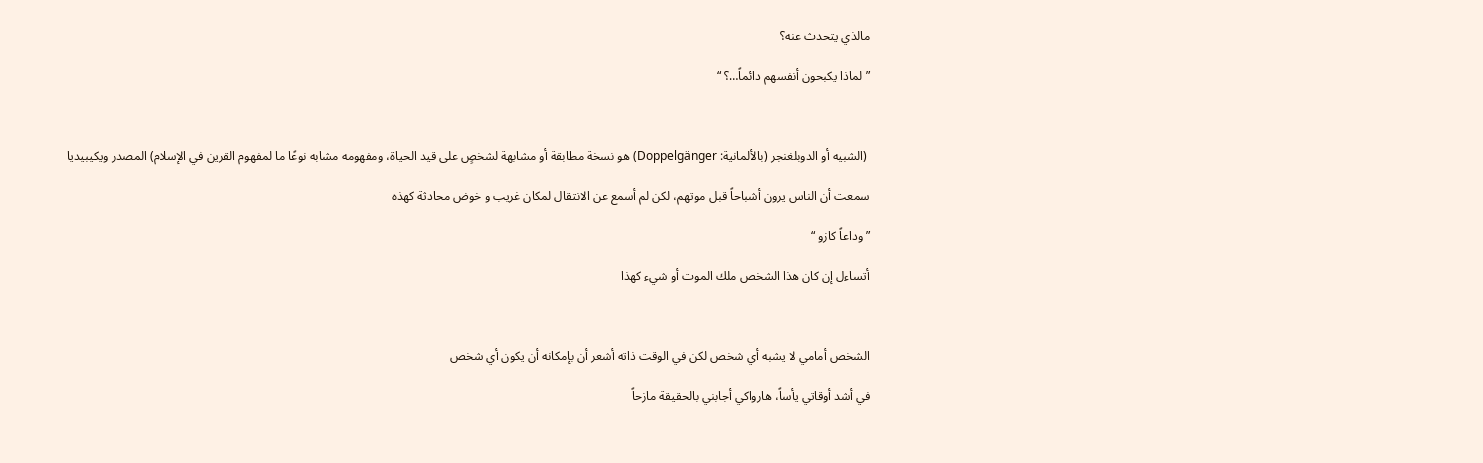مالذي يتحدث عنه؟

” لماذا يكبحون أنفسهم دائماً…؟ “



 (الشبيه أو الدوبلغنجر (بالألمانية: Doppelgänger) هو نسخة مطابقة أو مشابهة لشخصٍ على قيد الحياة، ومفهومه مشابه نوعًا ما لمفهوم القرين في الإسلام) المصدر ويكيبيديا

سمعت أن الناس يرون أشباحاً قبل موتهم، لكن لم أسمع عن الانتقال لمكان غريب و خوض محادثة كهذه

” وداعاً كازو “

أتساءل إن كان هذا الشخص ملك الموت أو شيء كهذا



الشخص أمامي لا يشبه أي شخص لكن في الوقت ذاته أشعر أن بإمكانه أن يكون أي شخص

في أشد أوقاتي يأساً، هارواكي أجابني بالحقيقة مازحاً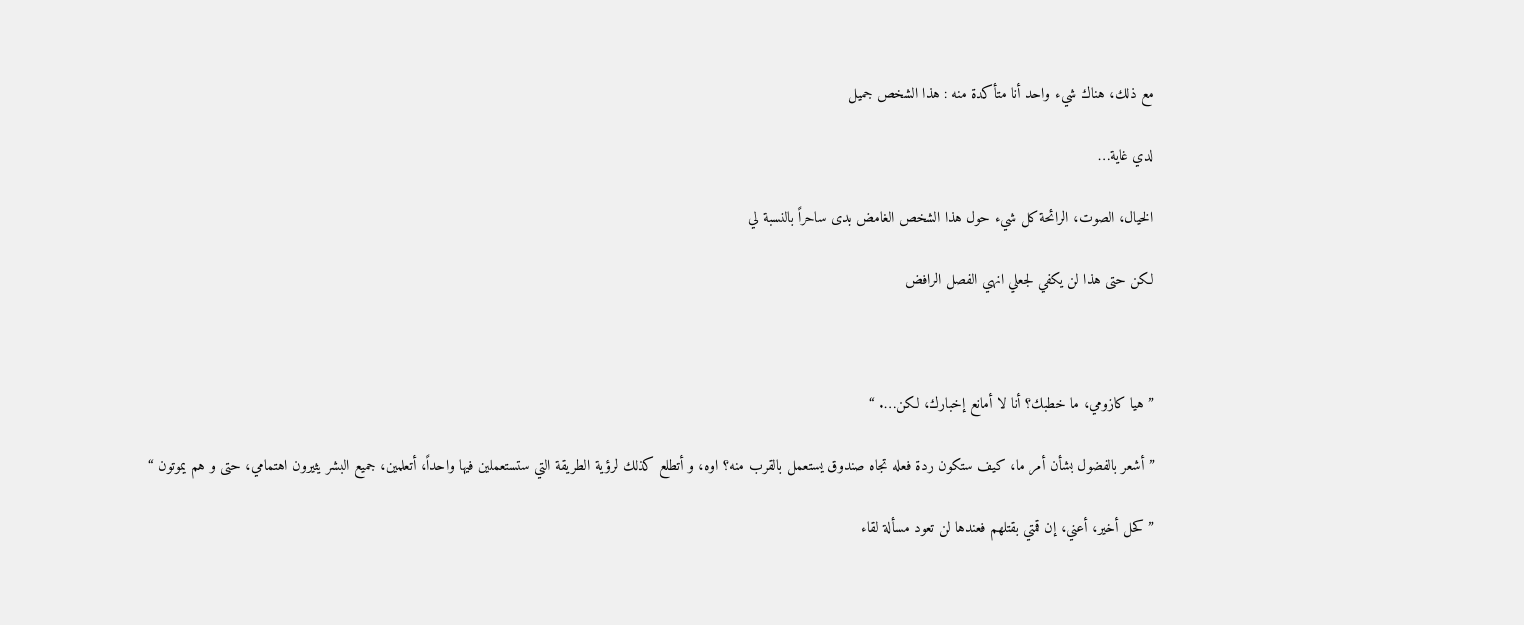مع ذلك، هناك شيء واحد أنا متأكدة منه : هذا الشخص جميل

لدي غاية…

الخيال، الصوت، الرائحة كل شيء حول هذا الشخص الغامض بدى ساحراً بالنسبة لي

لكن حتى هذا لن يكفي لجعلي انهي الفصل الرافض



” هيا كازومي، ما خطبك؟ أنا لا أمانع إخبارك، لكن…. “

” أشعر بالفضول بشأن أمر ما، كيف ستكون ردة فعله تجاه صندوق يستعمل بالقرب منه؟ اوه، و أتطلع كذلك لرؤية الطريقة التي ستستعملين فيها واحداً، أتعلمين، جميع البشر يثيرون اهتمامي، حتى و هم يموتون “

” كحل أخير، أعني، إن قمتي بقتلهم فعندها لن تعود مسألة لقاء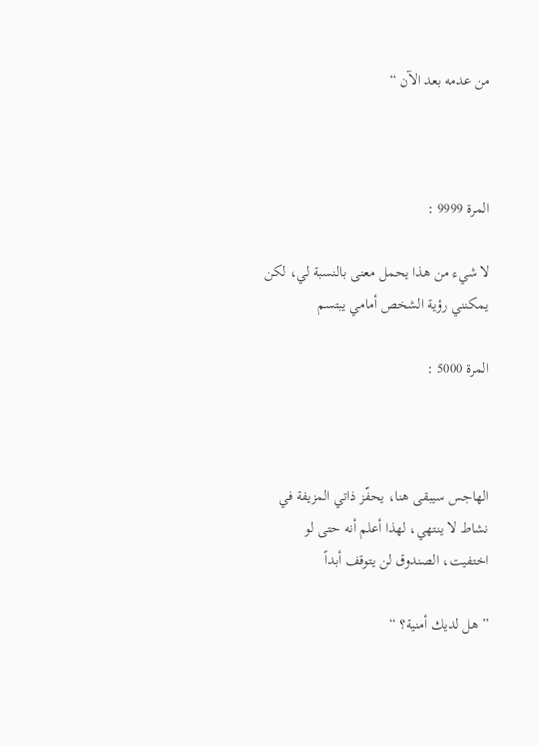من عدمه بعد الآن “



المرة 9999 :

لا شيء من هذا يحمل معنى بالنسبة لي، لكن يمكنني رؤية الشخص أمامي يبتسم

المرة 5000 :



الهاجس سيبقى هنا، يحفّز ذاتي المزيفة في نشاط لا ينتهي، لهذا أعلم أنه حتى لو اختفيت، الصندوق لن يتوقف أبداً

” هل لديك أمنية؟ “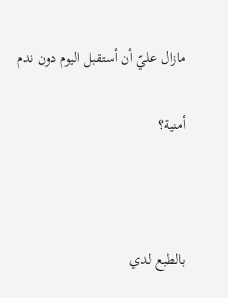مازال عليّ أن أستقبل اليوم دون ندم

أمنية؟



بالطبع لدي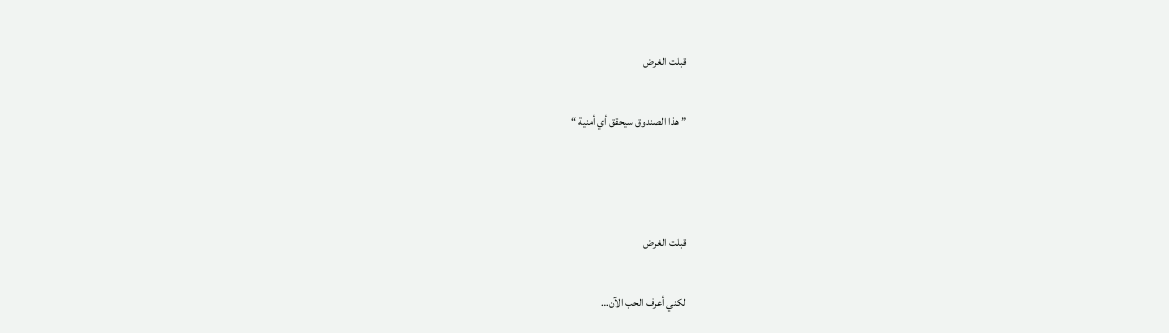قبلت الغرض

” هذا الصندوق سيحقق أي أمنية “



قبلت الغرض

لكني أعرف الحب الآن…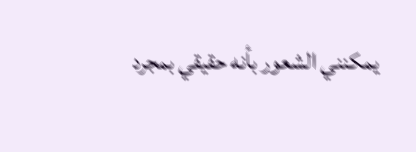يمكنني الشعور بأنه حقيقي بمجرد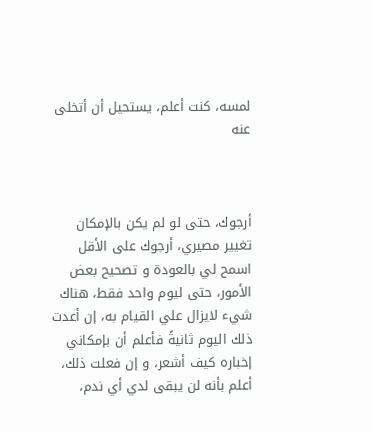لمسه، كنت أعلم، يستحيل أن أتخلى عنه



أرجوك، حتى لو لم يكن بالإمكان تغيير مصيري، أرجوك على الأقل اسمح لي بالعودة و تصحيح بعض الأمور، حتى ليوم واحد فقط، هناك شيء لايزال علي القيام به، إن أعدت ذلك اليوم ثانيةً فأعلم أن بإمكاني إخباره كيف أشعر، و إن فعلت ذلك، أعلم بأنه لن يبقى لدي أي ندم،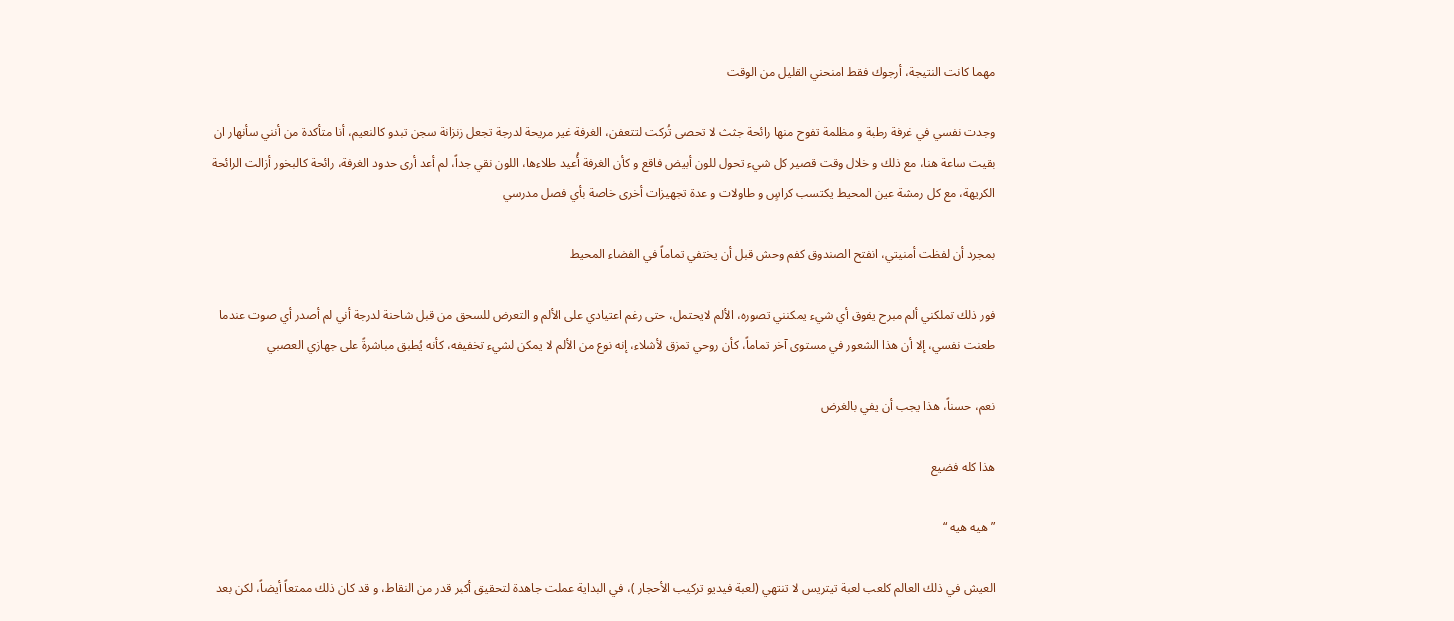مهما كانت النتيجة، أرجوك فقط امنحني القليل من الوقت

وجدت نفسي في غرفة رطبة و مظلمة تفوح منها رائحة جثث لا تحصى تُركت لتتعفن، الغرفة غير مريحة لدرجة تجعل زنزانة سجن تبدو كالنعيم، أنا متأكدة من أنني سأنهار ان بقيت ساعة هنا، مع ذلك و خلال وقت قصير كل شيء تحول للون أبيض فاقع و كأن الغرفة أُعيد طلاءها، اللون نقي جداً، لم أعد أرى حدود الغرفة، رائحة كالبخور أزالت الرائحة الكريهة، مع كل رمشة عين المحيط يكتسب كراسٍ و طاولات و عدة تجهيزات أخرى خاصة بأي فصل مدرسي

بمجرد أن لفظت أمنيتي، انفتح الصندوق كفم وحش قبل أن يختفي تماماً في الفضاء المحيط

فور ذلك تملكني ألم مبرح يفوق أي شيء يمكنني تصوره، الألم لايحتمل، حتى رغم اعتيادي على الألم و التعرض للسحق من قبل شاحنة لدرجة أني لم أصدر أي صوت عندما طعنت نفسي، إلا أن هذا الشعور في مستوى آخر تماماً، كأن روحي تمزق لأشلاء، إنه نوع من الألم لا يمكن لشيء تخفيفه، كأنه يُطبق مباشرةً على جهازي العصبي

نعم، حسناً، هذا يجب أن يفي بالغرض

هذا كله فضيع

” هيه هيه “

العيش في ذلك العالم كلعب لعبة تيتريس لا تنتهي (لعبة فيديو تركيب الأحجار )، في البداية عملت جاهدة لتحقيق أكبر قدر من النقاط، و قد كان ذلك ممتعاً أيضاً، لكن بعد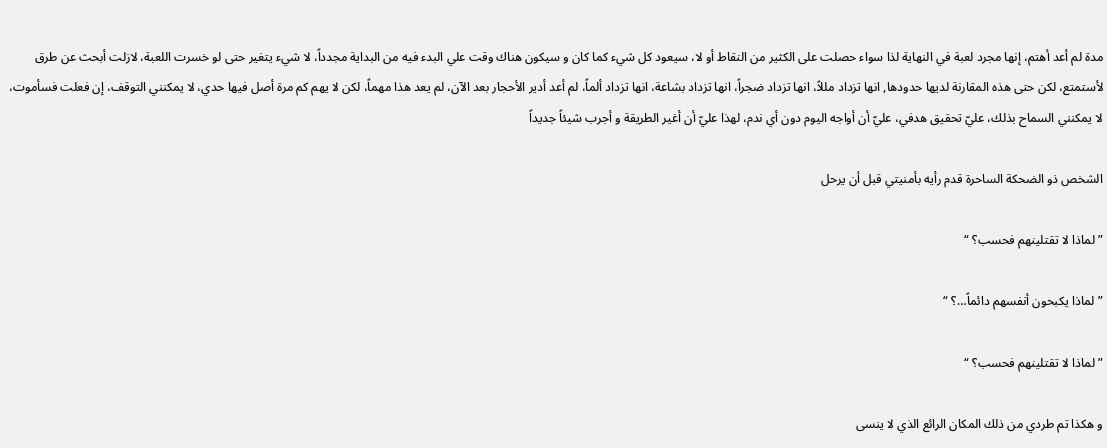مدة لم أعد أهتم، إنها مجرد لعبة في النهاية لذا سواء حصلت على الكثير من النقاط أو لا، سيعود كل شيء كما كان و سيكون هناك وقت علي البدء فيه من البداية مجدداً، لا شيء يتغير حتى لو خسرت اللعبة، لازلت أبحث عن طرق لأستمتع، لكن حتى هذه المقارنة لديها حدودها, انها تزداد مللاً، انها تزداد ضجراً، انها تزداد بشاعة، انها تزداد ألماً، لم أعد أدير الأحجار بعد الآن، لم يعد هذا مهماً، لكن لا يهم كم مرة أصل فيها حدي، لا يمكنني التوقف، إن فعلت فسأموت، لا يمكنني السماح بذلك، عليّ تحقيق هدفي، عليّ أن أواجه اليوم دون أي ندم، لهذا عليّ أن أغير الطريقة و أجرب شيئاً جديداً

الشخص ذو الضحكة الساحرة قدم رأيه بأمنيتي قبل أن يرحل

” لماذا لا تقتلينهم فحسب؟ “

” لماذا يكبحون أنفسهم دائماً…؟ “

” لماذا لا تقتلينهم فحسب؟ “

و هكذا تم طردي من ذلك المكان الرائع الذي لا ينسى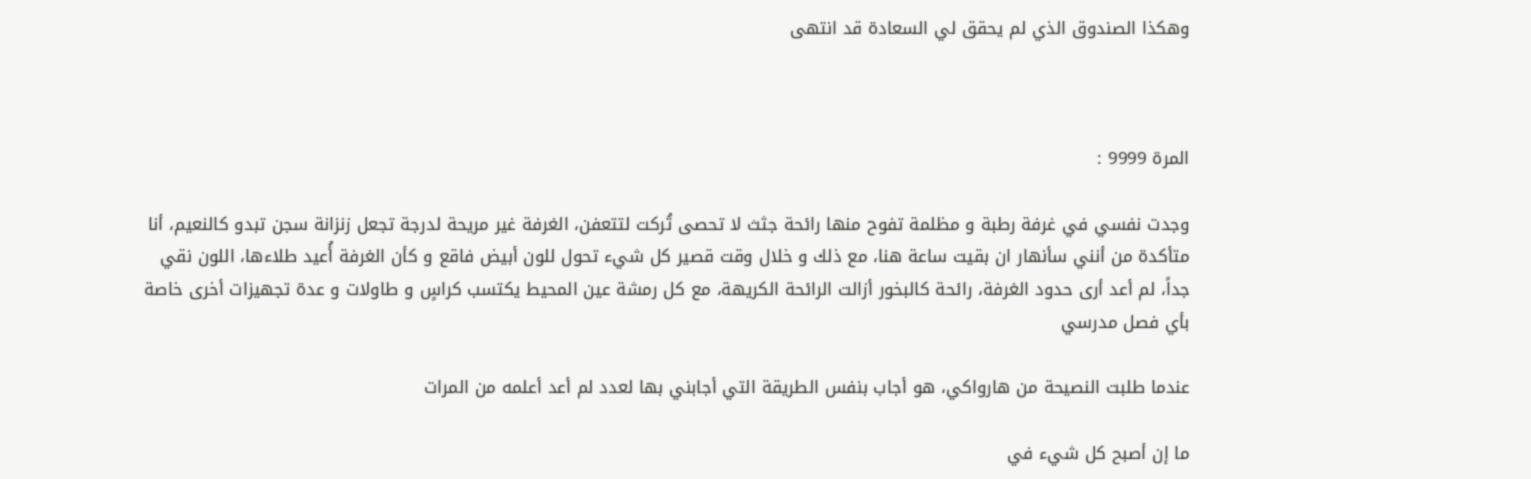وهكذا الصندوق الذي لم يحقق لي السعادة قد انتهى



المرة 9999 :

وجدت نفسي في غرفة رطبة و مظلمة تفوح منها رائحة جثث لا تحصى تُركت لتتعفن، الغرفة غير مريحة لدرجة تجعل زنزانة سجن تبدو كالنعيم، أنا متأكدة من أنني سأنهار ان بقيت ساعة هنا، مع ذلك و خلال وقت قصير كل شيء تحول للون أبيض فاقع و كأن الغرفة أُعيد طلاءها، اللون نقي جداً، لم أعد أرى حدود الغرفة، رائحة كالبخور أزالت الرائحة الكريهة، مع كل رمشة عين المحيط يكتسب كراسٍ و طاولات و عدة تجهيزات أخرى خاصة بأي فصل مدرسي

عندما طلبت النصيحة من هارواكي، هو أجاب بنفس الطريقة التي أجابني بها لعدد لم أعد أعلمه من المرات

ما إن أصبح كل شيء في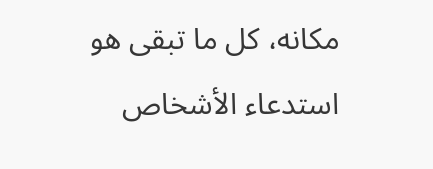مكانه، كل ما تبقى هو استدعاء الأشخاص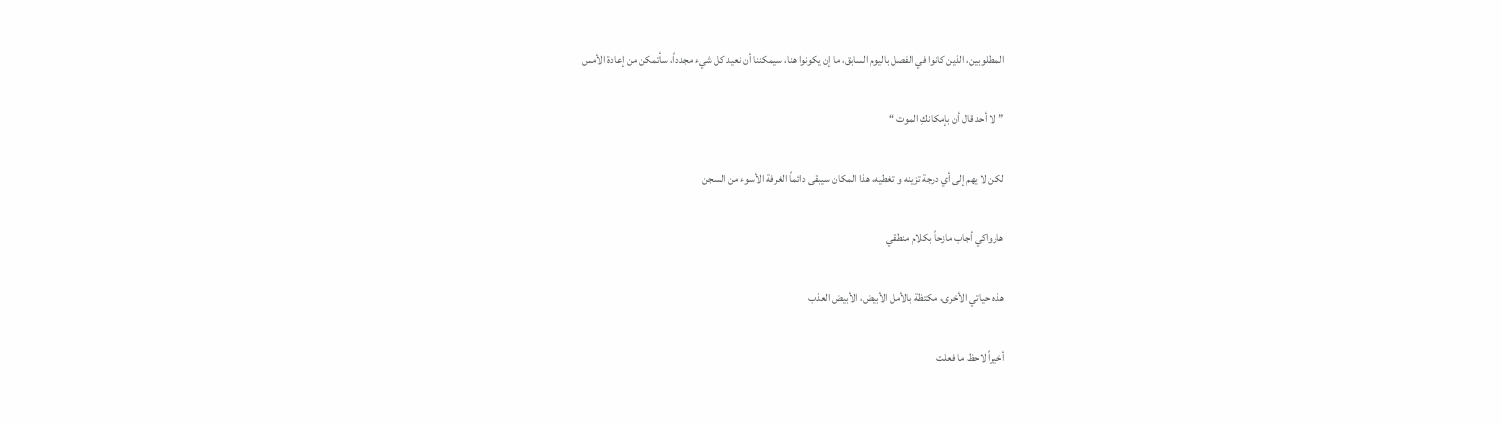المطلوبين، الذين كانوا في الفصل باليوم السابق، ما إن يكونوا هنا، سيمكننا أن نعيد كل شيء مجدداً، سأتمكن من إعادة الأمس

” لا أحد قال أن بإمكانكِ الموت “

لكن لا يهم إلى أي درجة تزينه و تغطيه، هذا المكان سيبقى دائماً الغرفة الأسوء من السجن

هارواكي أجاب مازحاً بكلام منطقي

هذه حياتي الأخرى، مكتظة بالأمل الأبيض، الأبيض العذب

أخيراً لاحظ ما فعلت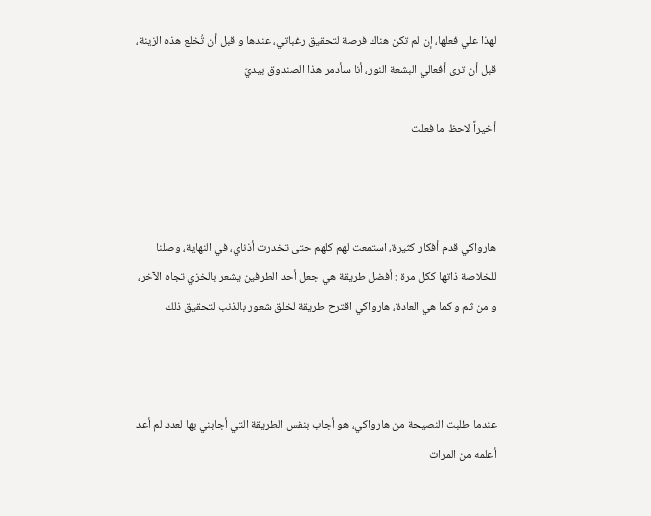لهذا علي فعلها، إن لم تكن هناك فرصة لتحقيق رغباتي، عندها و قبل أن تُخلع هذه الزينة، قبل أن ترى أفعالي البشعة النور، أنا سأدمر هذا الصندوق بيديّ

أخيراً لاحظ ما فعلت



هارواكي قدم أفكار كثيرة، استمعت لهم كلهم حتى تخدرت أذناي، في النهاية، وصلنا للخلاصة ذاتها ككل مرة : أفضل طريقة هي جعل أحد الطرفين يشعر بالخزي تجاه الآخر، و من ثم و كما هي العادة، هارواكي اقترح طريقة لخلق شعور بالذنب لتحقيق ذلك



عندما طلبت النصيحة من هارواكي، هو أجاب بنفس الطريقة التي أجابني بها لعدد لم أعد أعلمه من المرات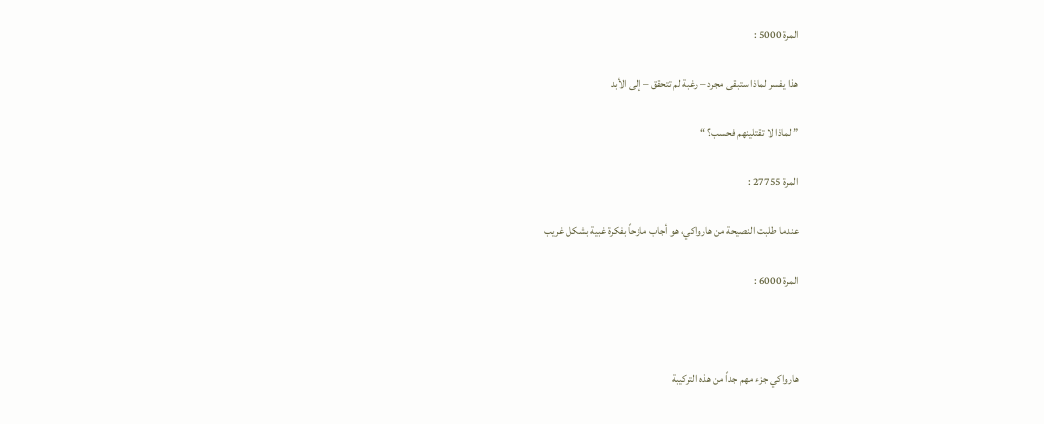المرة 5000 :

هذا يفسر لماذا ستبقى مجرد – رغبة لم تتحقق – إلى الأبد

” لماذا لا تقتلينهم فحسب؟ “

المرة 27755 :

عندما طلبت النصيحة من هارواكي، هو أجاب مازحاً بفكرة غبية بشكل غريب

المرة 6000 :



هارواكي جزء مهم جداً من هذه التركيبة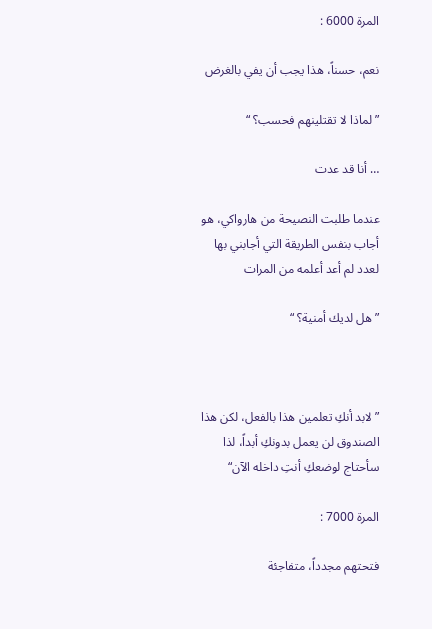المرة 6000 :

نعم، حسناً، هذا يجب أن يفي بالغرض

” لماذا لا تقتلينهم فحسب؟ “

… أنا قد عدت

عندما طلبت النصيحة من هارواكي، هو أجاب بنفس الطريقة التي أجابني بها لعدد لم أعد أعلمه من المرات

” هل لديك أمنية؟ “



” لابد أنكِ تعلمين هذا بالفعل، لكن هذا الصندوق لن يعمل بدونكِ أبداً، لذا سأحتاج لوضعكِ أنتِ داخله الآن“

المرة 7000 :

فتحتهم مجدداً، متفاجئة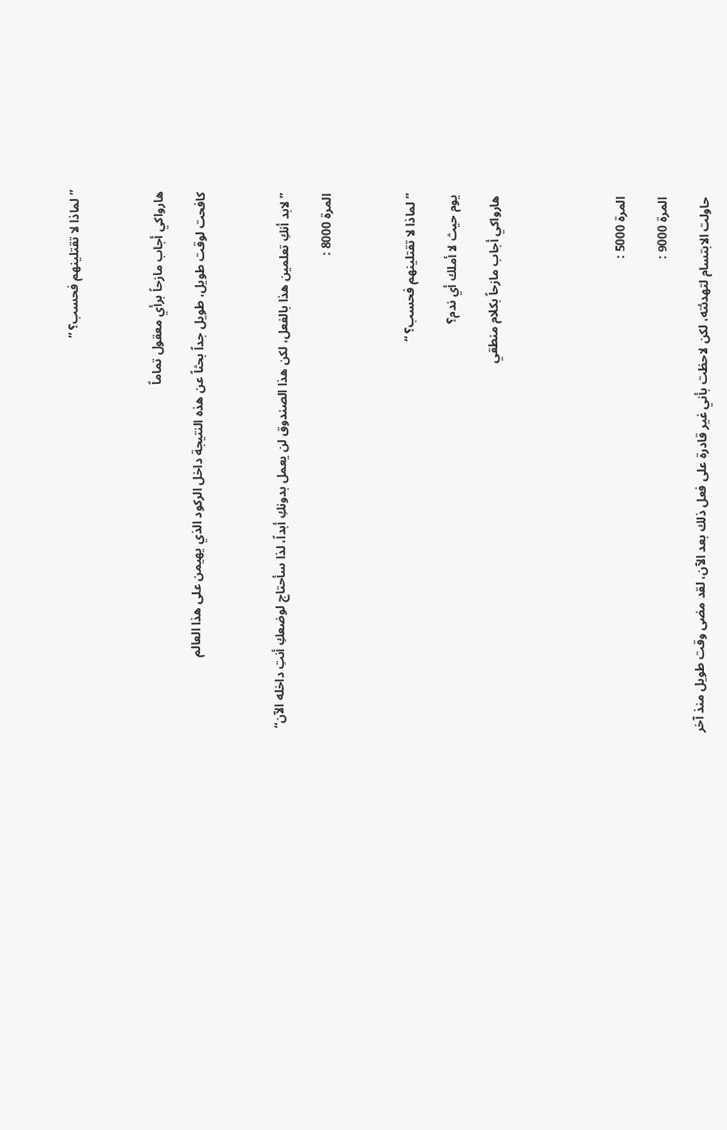” لماذا لا تقتلينهم فحسب؟ “



هارواكي أجاب مازحاً برأي معقول تماماً

كافحت لوقت طويل، طويل جداً بحثاً عن هذه النتيجة داخل الركود الذي يهيمن على هذا العالم



” لابد أنكِ تعلمين هذا بالفعل، لكن هذا الصندوق لن يعمل بدونكِ أبداً، لذا سأحتاج لوضعكِ أنتِ داخله الآن“

المرة 8000 :



” لماذا لا تقتلينهم فحسب؟ “

يوم حيث لا أملك أي ندم؟

هارواكي أجاب مازحاً بكلام منطقي





المرة 5000 :

المرة 9000 :

حاولت الابتسام لتهدئته، لكن لاحظت بأني غير قادرة على فعل ذلك بعد الآن، لقد مضى وقت طويل منذ آخر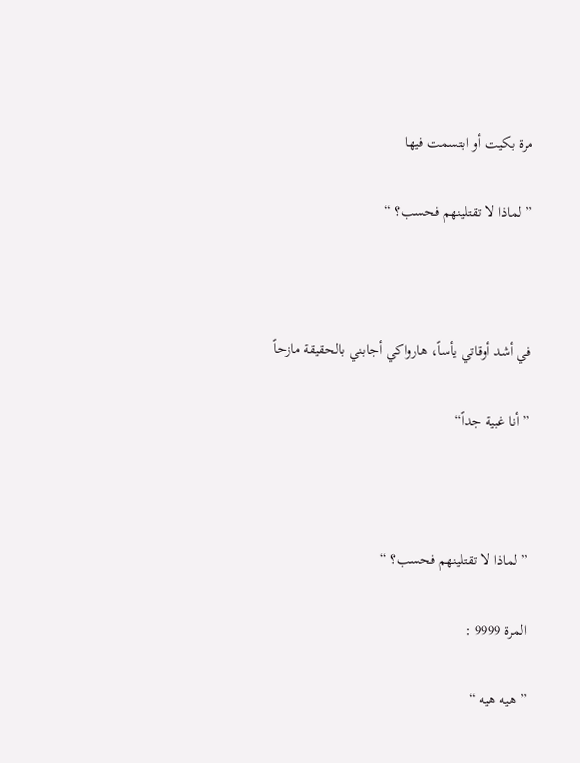مرة بكيت أو ابتسمت فيها

” لماذا لا تقتلينهم فحسب؟ “



في أشد أوقاتي يأساً، هارواكي أجابني بالحقيقة مازحاً

” أنا غبية جداً“



” لماذا لا تقتلينهم فحسب؟ “

المرة 9999 :

” هيه هيه “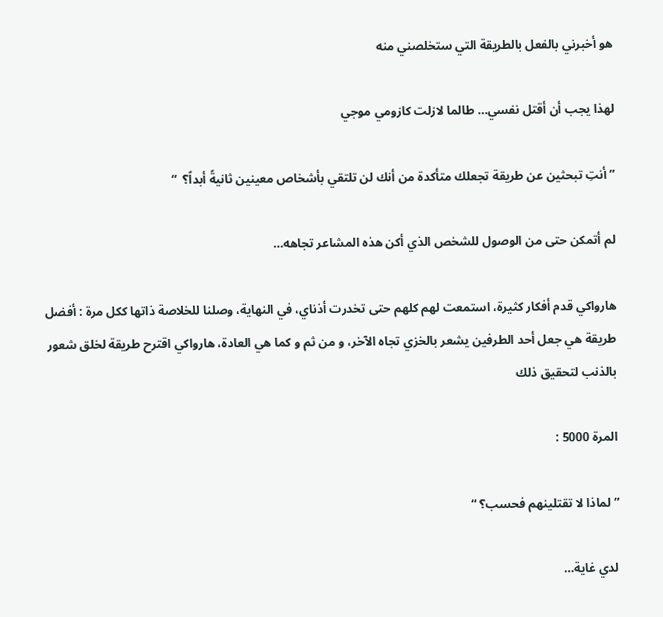هو أخبرني بالفعل بالطريقة التي ستخلصني منه

لهذا يجب أن أقتل نفسي… طالما لازلت كازومي موجي

” أنتِ تبحثين عن طريقة تجعلك متأكدة من أنك لن تلتقي بأشخاص معينين ثانيةً أبداً؟  “

لم أتمكن حتى من الوصول للشخص الذي أكن هذه المشاعر تجاهه…

هارواكي قدم أفكار كثيرة، استمعت لهم كلهم حتى تخدرت أذناي، في النهاية، وصلنا للخلاصة ذاتها ككل مرة : أفضل طريقة هي جعل أحد الطرفين يشعر بالخزي تجاه الآخر، و من ثم و كما هي العادة، هارواكي اقترح طريقة لخلق شعور بالذنب لتحقيق ذلك

المرة 5000 :

” لماذا لا تقتلينهم فحسب؟ “

لدي غاية…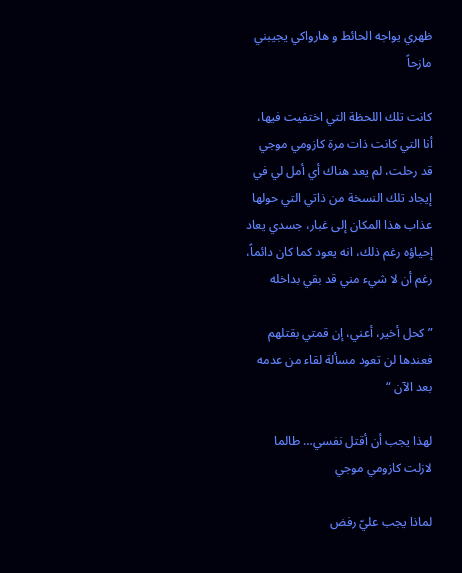ظهري يواجه الحائط و هارواكي يجيبني مازحاً

كانت تلك اللحظة التي اختفيت فيها، أنا التي كانت ذات مرة كازومي موجي قد رحلت، لم يعد هناك أي أمل لي في إيجاد تلك النسخة من ذاتي التي حولها عذاب هذا المكان إلى غبار، جسدي يعاد إحياؤه رغم ذلك، انه يعود كما كان دائماً، رغم أن لا شيء مني قد بقي بداخله

” كحل أخير، أعني، إن قمتي بقتلهم فعندها لن تعود مسألة لقاء من عدمه بعد الآن “

لهذا يجب أن أقتل نفسي… طالما لازلت كازومي موجي

لماذا يجب عليّ رفض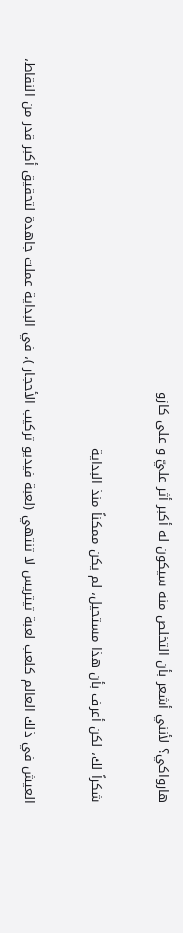هارواكي؟ لأنني أشعر بأن التخلص منه سيكون له أكبر أثر عليّ و على كازو

شكراً لك، لكن أعرف بأن هذا مستحيل، لم يكن ممكناً منذ البداية

العيش في ذلك العالم كلعب لعبة تيتريس لا تنتهي (لعبة فيديو تركيب الأحجار )، في البداية عملت جاهدة لتحقيق أكبر قدر من النقاط،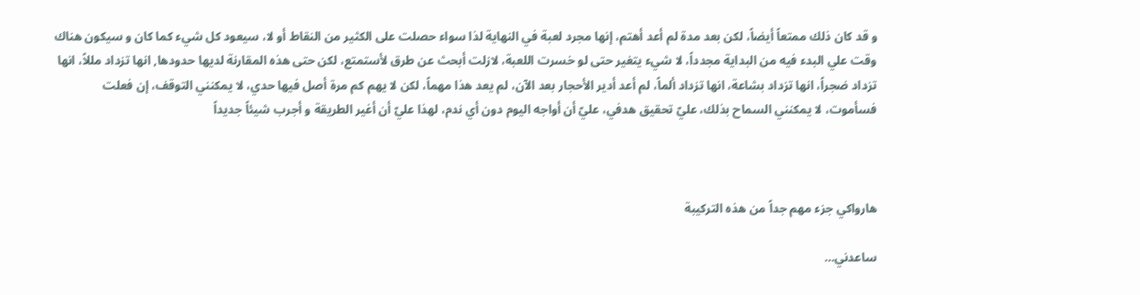و قد كان ذلك ممتعاً أيضاً، لكن بعد مدة لم أعد أهتم، إنها مجرد لعبة في النهاية لذا سواء حصلت على الكثير من النقاط أو لا، سيعود كل شيء كما كان و سيكون هناك وقت علي البدء فيه من البداية مجدداً، لا شيء يتغير حتى لو خسرت اللعبة، لازلت أبحث عن طرق لأستمتع، لكن حتى هذه المقارنة لديها حدودها, انها تزداد مللاً، انها تزداد ضجراً، انها تزداد بشاعة، انها تزداد ألماً، لم أعد أدير الأحجار بعد الآن، لم يعد هذا مهماً، لكن لا يهم كم مرة أصل فيها حدي، لا يمكنني التوقف، إن فعلت فسأموت، لا يمكنني السماح بذلك، عليّ تحقيق هدفي، عليّ أن أواجه اليوم دون أي ندم، لهذا عليّ أن أغير الطريقة و أجرب شيئاً جديداً



هارواكي جزء مهم جداً من هذه التركيبة

ساعدني…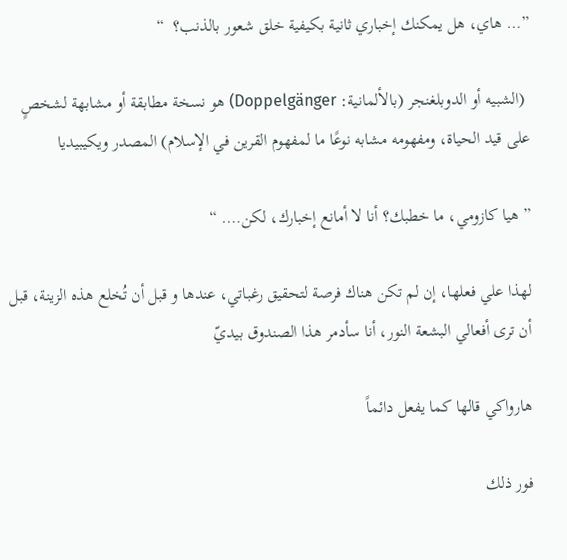”… هاي، هل يمكنك إخباري ثانية بكيفية خلق شعور بالذنب؟  “

 (الشبيه أو الدوبلغنجر (بالألمانية: Doppelgänger) هو نسخة مطابقة أو مشابهة لشخصٍ على قيد الحياة، ومفهومه مشابه نوعًا ما لمفهوم القرين في الإسلام) المصدر ويكيبيديا

” هيا كازومي، ما خطبك؟ أنا لا أمانع إخبارك، لكن…. “

لهذا علي فعلها، إن لم تكن هناك فرصة لتحقيق رغباتي، عندها و قبل أن تُخلع هذه الزينة، قبل أن ترى أفعالي البشعة النور، أنا سأدمر هذا الصندوق بيديّ

هارواكي قالها كما يفعل دائماً

فور ذلك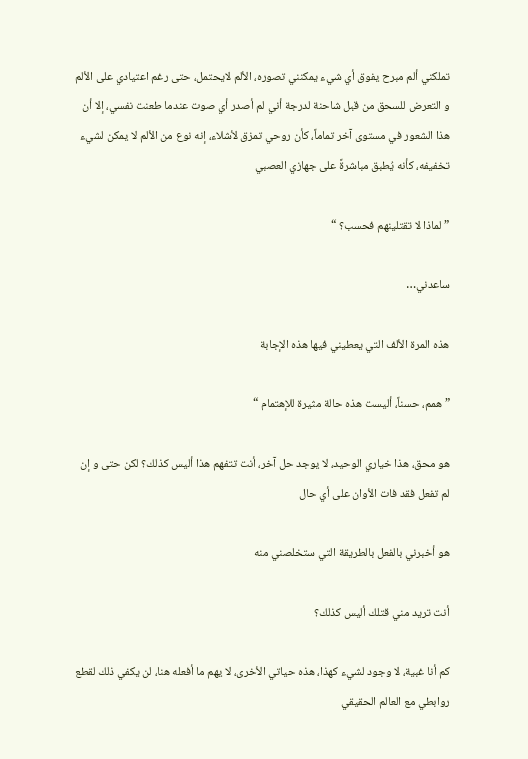تملكني ألم مبرح يفوق أي شيء يمكنني تصوره، الألم لايحتمل، حتى رغم اعتيادي على الألم و التعرض للسحق من قبل شاحنة لدرجة أني لم أصدر أي صوت عندما طعنت نفسي، إلا أن هذا الشعور في مستوى آخر تماماً، كأن روحي تمزق لأشلاء، إنه نوع من الألم لا يمكن لشيء تخفيفه، كأنه يُطبق مباشرةً على جهازي العصبي

” لماذا لا تقتلينهم فحسب؟ “

ساعدني…

هذه المرة الألف التي يعطيني فيها هذه الإجابة

” همم، حسناً، أليست هذه حالة مثيرة للإهتمام “

هو محق، هذا خياري الوحيد، لا يوجد حل آخر، أنت تتفهم هذا أليس كذلك؟ لكن حتى و إن لم تفعل فقد فات الأوان على أي حال

هو أخبرني بالفعل بالطريقة التي ستخلصني منه

أنت تريد مني قتلك أليس كذلك؟

كم أنا غبية، لا وجود لشيء كهذا، هذه حياتي الأخرى، لا يهم ما أفعله هنا، لن يكفي ذلك لقطع روابطي مع العالم الحقيقي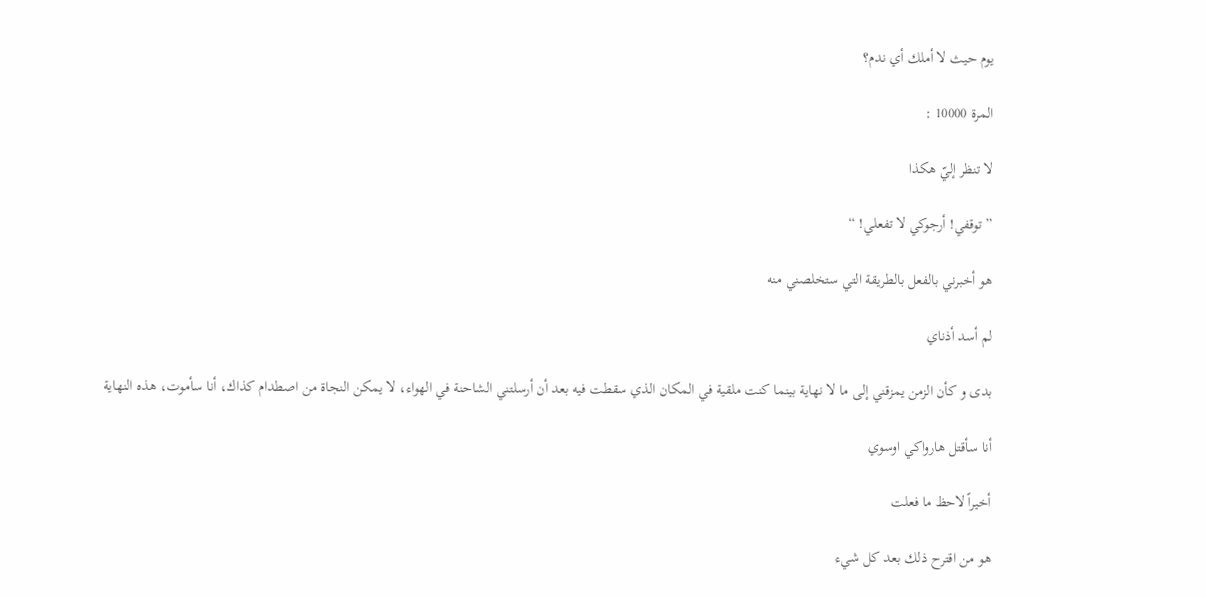يوم حيث لا أملك أي ندم؟

المرة 10000 :

لا تنظر إليّ هكذا

” توقفي! أرجوكي لا تفعلي! “

هو أخبرني بالفعل بالطريقة التي ستخلصني منه

لم أسد أذناي

بدى و كأن الزمن يمزقني إلى ما لا نهاية بينما كنت ملقية في المكان الذي سقطت فيه بعد أن أرسلتني الشاحنة في الهواء، لا يمكن النجاة من اصطدام كذاك، أنا سأموت، هذه النهاية

أنا سأقتل هارواكي اوسوي

أخيراً لاحظ ما فعلت

هو من اقترح ذلك بعد كل شيء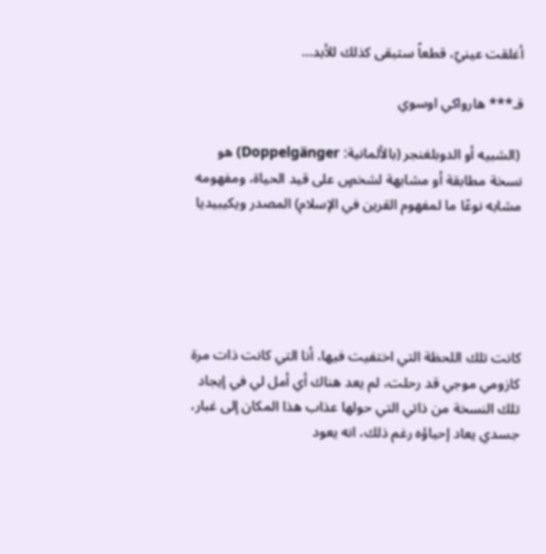أغلقت عينيّ، قطعاً ستبقى كذلك للأبد…

قـ*** هارواكي اوسوي

 (الشبيه أو الدوبلغنجر (بالألمانية: Doppelgänger) هو نسخة مطابقة أو مشابهة لشخصٍ على قيد الحياة، ومفهومه مشابه نوعًا ما لمفهوم القرين في الإسلام) المصدر ويكيبيديا





كانت تلك اللحظة التي اختفيت فيها، أنا التي كانت ذات مرة كازومي موجي قد رحلت، لم يعد هناك أي أمل لي في إيجاد تلك النسخة من ذاتي التي حولها عذاب هذا المكان إلى غبار، جسدي يعاد إحياؤه رغم ذلك، انه يعود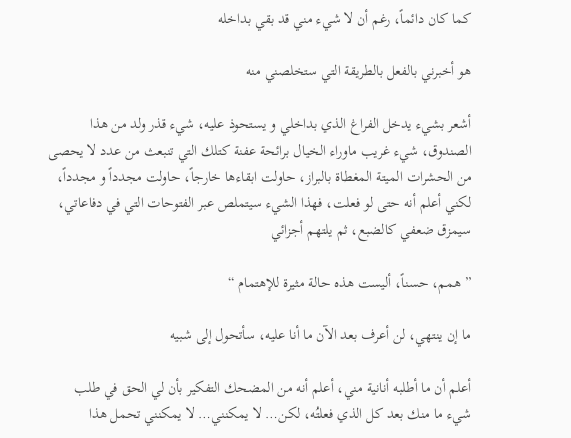كما كان دائماً، رغم أن لا شيء مني قد بقي بداخله

هو أخبرني بالفعل بالطريقة التي ستخلصني منه

أشعر بشيء يدخل الفراغ الذي بداخلي و يستحوذ عليه، شيء قذر ولد من هذا الصندوق، شيء غريب ماوراء الخيال برائحة عفنة كتلك التي تنبعث من عدد لا يحصى من الحشرات الميتة المغطاة بالبراز، حاولت ابقاءها خارجاً، حاولت مجدداً و مجدداً، لكني أعلم أنه حتى لو فعلت، فهذا الشيء سيتملص عبر الفتوحات التي في دفاعاتي، سيمزق ضعفي كالضبع، ثم يلتهم أجزائي

” همم، حسناً، أليست هذه حالة مثيرة للإهتمام “

ما إن ينتهي، لن أعرف بعد الآن ما أنا عليه، سأتحول إلى شبيه

أعلم أن ما أطلبه أنانية مني، أعلم أنه من المضحك التفكير بأن لي الحق في طلب شيء ما منك بعد كل الذي فعلتُه، لكن… لا يمكنني… لا يمكنني تحمل هذا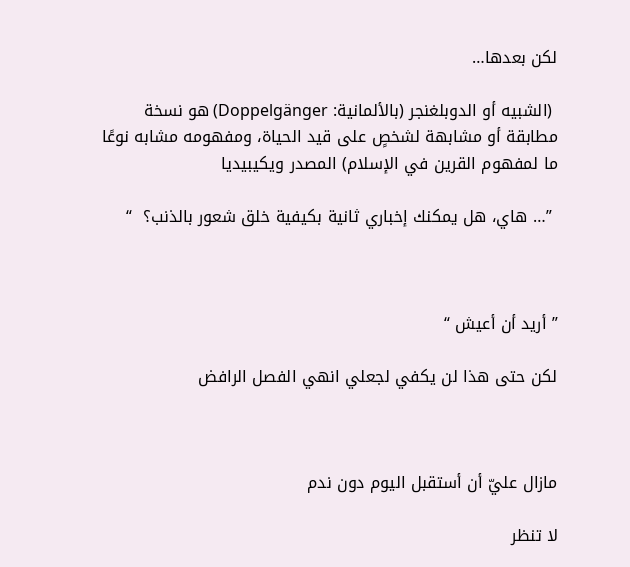لكن بعدها…

 (الشبيه أو الدوبلغنجر (بالألمانية: Doppelgänger) هو نسخة مطابقة أو مشابهة لشخصٍ على قيد الحياة، ومفهومه مشابه نوعًا ما لمفهوم القرين في الإسلام) المصدر ويكيبيديا

 ”… هاي، هل يمكنك إخباري ثانية بكيفية خلق شعور بالذنب؟  “



” أريد أن أعيش “

لكن حتى هذا لن يكفي لجعلي انهي الفصل الرافض



مازال عليّ أن أستقبل اليوم دون ندم

لا تنظر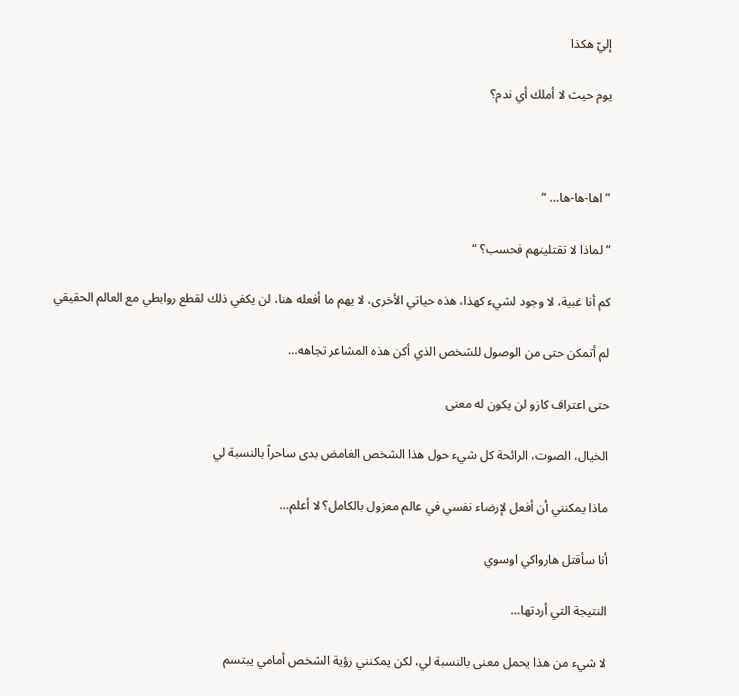إليّ هكذا

يوم حيث لا أملك أي ندم؟



” اها-ها-ها… “

” لماذا لا تقتلينهم فحسب؟ “

كم أنا غبية، لا وجود لشيء كهذا، هذه حياتي الأخرى، لا يهم ما أفعله هنا، لن يكفي ذلك لقطع روابطي مع العالم الحقيقي

لم أتمكن حتى من الوصول للشخص الذي أكن هذه المشاعر تجاهه…

حتى اعتراف كازو لن يكون له معنى

الخيال، الصوت، الرائحة كل شيء حول هذا الشخص الغامض بدى ساحراً بالنسبة لي

ماذا يمكنني أن أفعل لإرضاء نفسي في عالم معزول بالكامل؟ لا أعلم…

أنا سأقتل هارواكي اوسوي

النتيجة التي أردتها…

لا شيء من هذا يحمل معنى بالنسبة لي، لكن يمكنني رؤية الشخص أمامي يبتسم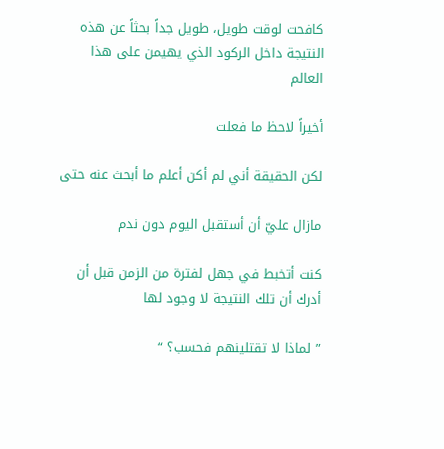كافحت لوقت طويل، طويل جداً بحثاً عن هذه النتيجة داخل الركود الذي يهيمن على هذا العالم

أخيراً لاحظ ما فعلت

لكن الحقيقة أني لم أكن أعلم ما أبحث عنه حتى

مازال عليّ أن أستقبل اليوم دون ندم

كنت أتخبط في جهل لفترة من الزمن قبل أن أدرك أن تلك النتيجة لا وجود لها

” لماذا لا تقتلينهم فحسب؟ “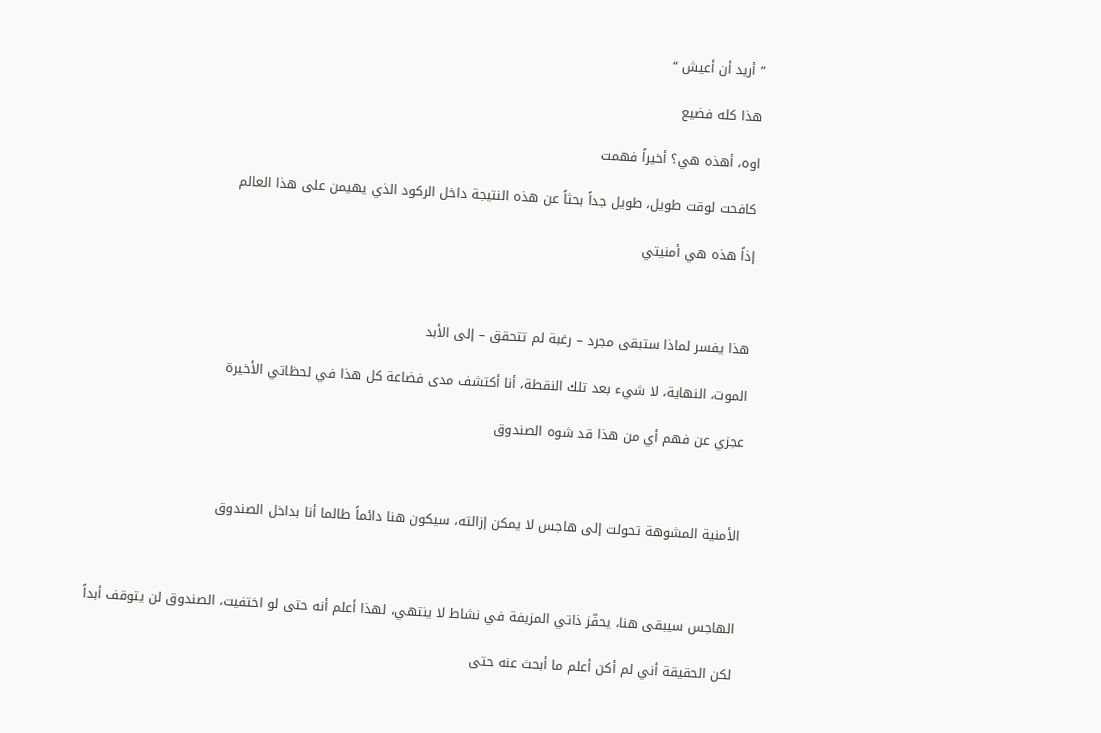” أريد أن أعيش “

هذا كله فضيع

اوه، أهذه هي؟ أخيراً فهمت

كافحت لوقت طويل، طويل جداً بحثاً عن هذه النتيجة داخل الركود الذي يهيمن على هذا العالم

إذاً هذه هي أمنيتي



هذا يفسر لماذا ستبقى مجرد – رغبة لم تتحقق – إلى الأبد

الموت، النهاية، لا شيء بعد تلك النقطة، أنا أكتشف مدى فضاعة كل هذا في لحظاتي الأخيرة

عجزي عن فهم أي من هذا قد شوه الصندوق



الأمنية المشوهة تحولت إلى هاجس لا يمكن إزالته، سيكون هنا دائماً طالما أنا بداخل الصندوق



الهاجس سيبقى هنا، يحفّز ذاتي المزيفة في نشاط لا ينتهي، لهذا أعلم أنه حتى لو اختفيت، الصندوق لن يتوقف أبداً

لكن الحقيقة أني لم أكن أعلم ما أبحث عنه حتى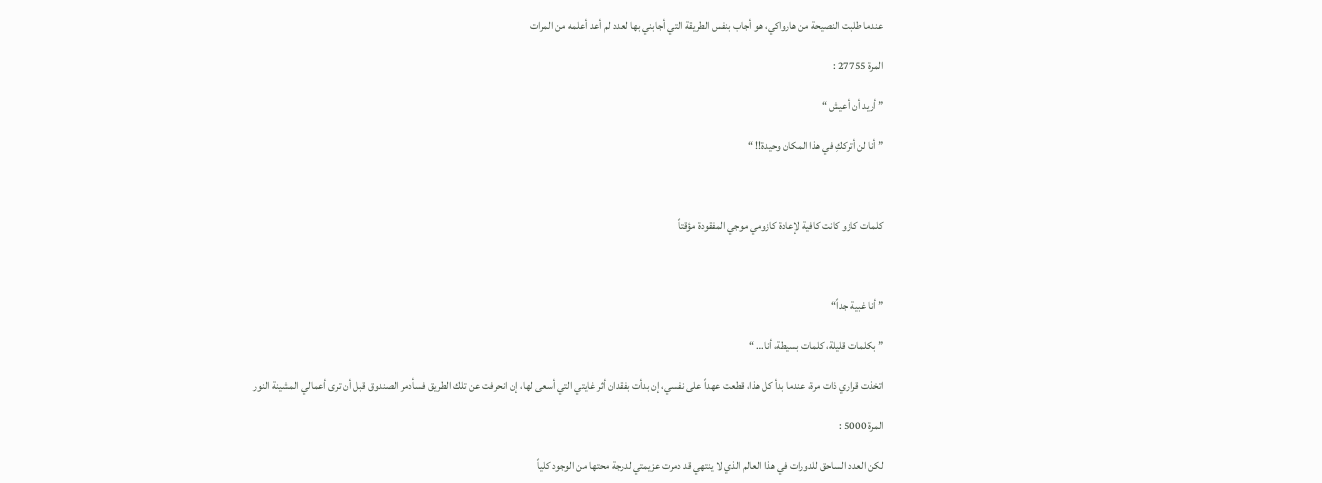عندما طلبت النصيحة من هارواكي، هو أجاب بنفس الطريقة التي أجابني بها لعدد لم أعد أعلمه من المرات

المرة 27755 :

” أريد أن أعيش “

” أنا لن أترككِ في هذا المكان وحيدة!! “



كلمات كازو كانت كافية لإعادة كازومي موجي المفقودة مؤقتاً



” أنا غبية جداً“

” بكلمات قليلة، كلمات بسيطة، أنا… “

اتخذت قراري ذات مرة، عندما بدأ كل هذا، قطعت عهداً على نفسي، إن بدأت بفقدان أثر غايتي التي أسعى لها، إن انحرفت عن تلك الطريق فسأدمر الصندوق قبل أن ترى أعمالي المشينة النور

المرة 5000 :

لكن العدد الساحق للدورات في هذا العالم الذي لا ينتهي قد دمرت عزيمتي لدرجة محتها من الوجود كلياً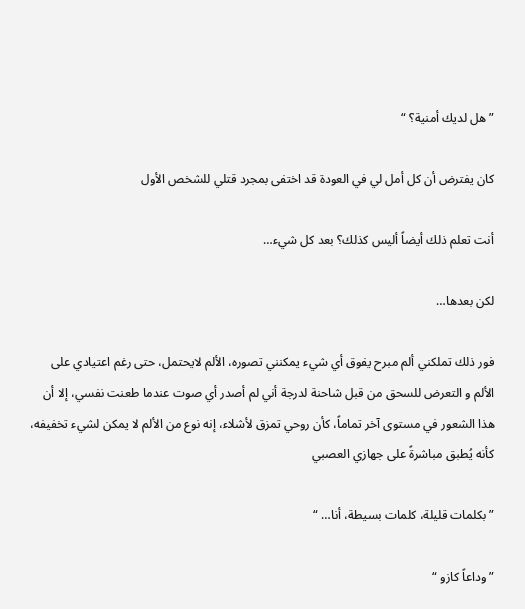” هل لديك أمنية؟ “

كان يفترض أن كل أمل لي في العودة قد اختفى بمجرد قتلي للشخص الأول

أنت تعلم ذلك أيضاً أليس كذلك؟ بعد كل شيء…

لكن بعدها…

فور ذلك تملكني ألم مبرح يفوق أي شيء يمكنني تصوره، الألم لايحتمل، حتى رغم اعتيادي على الألم و التعرض للسحق من قبل شاحنة لدرجة أني لم أصدر أي صوت عندما طعنت نفسي، إلا أن هذا الشعور في مستوى آخر تماماً، كأن روحي تمزق لأشلاء، إنه نوع من الألم لا يمكن لشيء تخفيفه، كأنه يُطبق مباشرةً على جهازي العصبي

” بكلمات قليلة، كلمات بسيطة، أنا… “

” وداعاً كازو “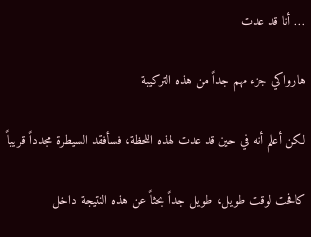… أنا قد عدت

هارواكي جزء مهم جداً من هذه التركيبة

لكن أعلم أنه في حين قد عدت لهذه اللحظة، فسأفقد السيطرة مجدداً قريباً

كافحت لوقت طويل، طويل جداً بحثاً عن هذه النتيجة داخل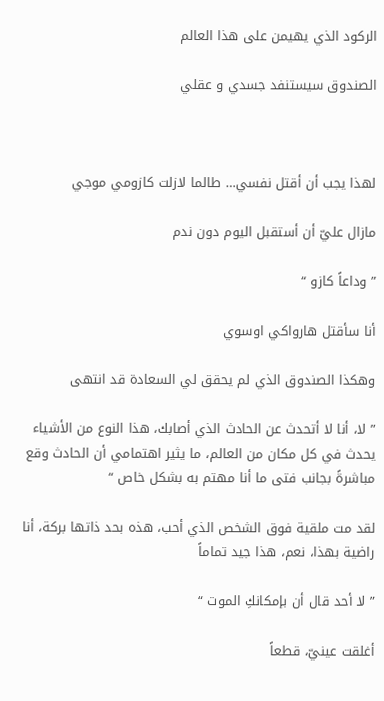الركود الذي يهيمن على هذا العالم

الصندوق سيستنفد جسدي و عقلي



لهذا يجب أن أقتل نفسي… طالما لازلت كازومي موجي

مازال عليّ أن أستقبل اليوم دون ندم

” وداعاً كازو “

أنا سأقتل هارواكي اوسوي

وهكذا الصندوق الذي لم يحقق لي السعادة قد انتهى

” لا، أنا لا أتحدث عن الحادث الذي أصابك، هذا النوع من الأشياء يحدث في كل مكان من العالم، ما يثير اهتمامي أن الحادث وقع مباشرةً بجانب فتى ما أنا مهتم به بشكل خاص “

لقد مت ملقية فوق الشخص الذي أحب، هذه بحد ذاتها بركة، أنا راضية بهذا، نعم، هذا جيد تماماً

” لا أحد قال أن بإمكانكِ الموت “

أغلقت عينيّ، قطعاً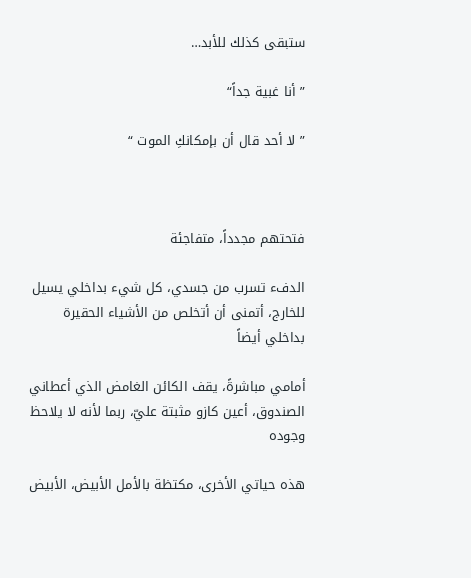ستبقى كذلك للأبد…

” أنا غبية جداً“

” لا أحد قال أن بإمكانكِ الموت “



فتحتهم مجدداً، متفاجئة

الدفء تسرب من جسدي، كل شيء بداخلي يسيل للخارج، أتمنى أن أتخلص من الأشياء الحقيرة بداخلي أيضاً

أمامي مباشرةً، يقف الكائن الغامض الذي أعطاني الصندوق، أعين كازو مثبتة عليّ، ربما لأنه لا يلاحظ وجوده

هذه حياتي الأخرى، مكتظة بالأمل الأبيض، الأبيض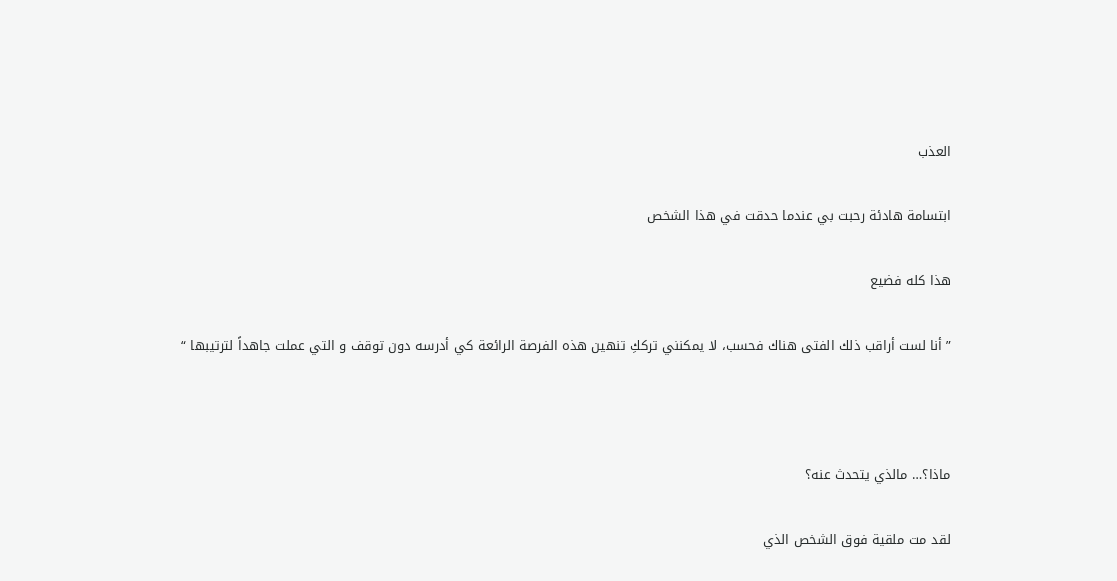العذب

ابتسامة هادئة رحبت بي عندما حدقت في هذا الشخص

هذا كله فضيع

” أنا لست أراقب ذلك الفتى هناك فحسب، لا يمكنني ترككِ تنهين هذه الفرصة الرائعة كي أدرسه دون توقف و التي عملت جاهداً لترتيبها “



ماذا؟… مالذي يتحدث عنه؟

لقد مت ملقية فوق الشخص الذي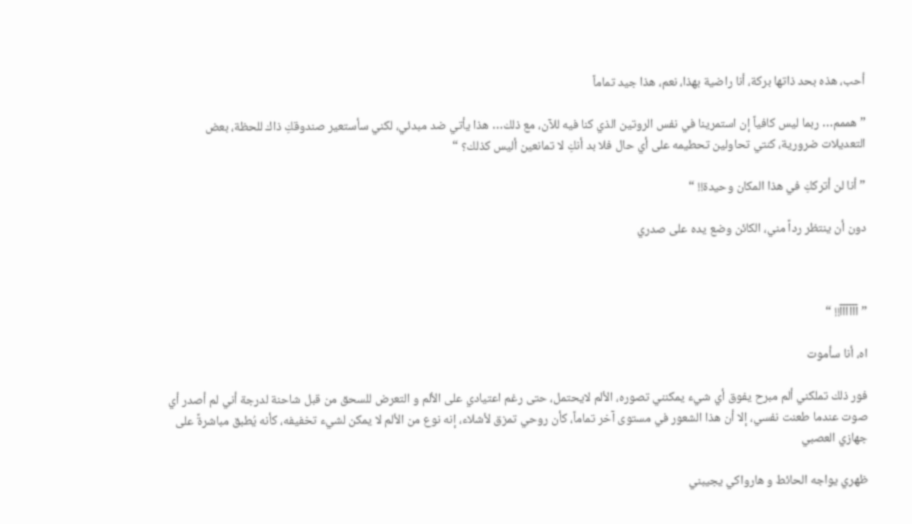أحب، هذه بحد ذاتها بركة، أنا راضية بهذا، نعم، هذا جيد تماماً

” هممم… ربما ليس كافياً إن استمرينا في نفس الروتين الذي كنا فيه للآن، مع ذلك… هذا يأتي ضد مبدئي، لكني سأستعير صندوقكِ ذاك للحظة، بعض التعديلات ضرورية، كنتي تحاولين تحطيمه على أي حال فلا بد أنكِ لا تمانعين أليس كذلك؟ “

” أنا لن أترككِ في هذا المكان وحيدة!! “

دون أن ينتظر رداً مني، الكائن وضع يده على صدري



” آآآآآآ!! “

اه، أنا سأموت

فور ذلك تملكني ألم مبرح يفوق أي شيء يمكنني تصوره، الألم لايحتمل، حتى رغم اعتيادي على الألم و التعرض للسحق من قبل شاحنة لدرجة أني لم أصدر أي صوت عندما طعنت نفسي، إلا أن هذا الشعور في مستوى آخر تماماً، كأن روحي تمزق لأشلاء، إنه نوع من الألم لا يمكن لشيء تخفيفه، كأنه يُطبق مباشرةً على جهازي العصبي

ظهري يواجه الحائط و هارواكي يجيبني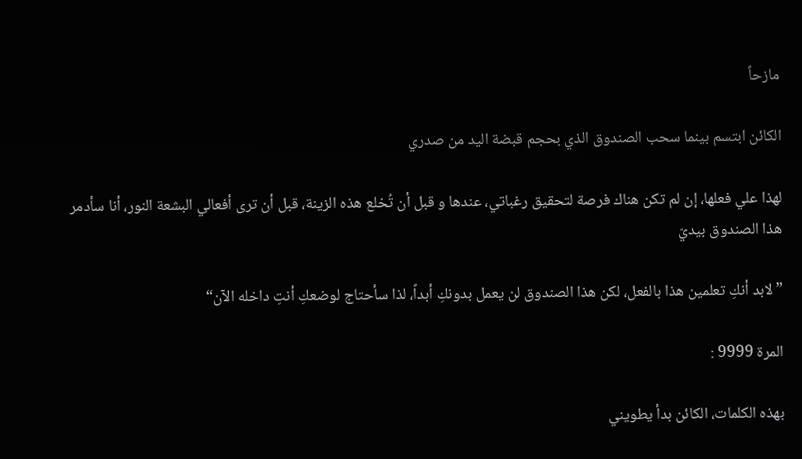مازحاً

الكائن ابتسم بينما سحب الصندوق الذي بحجم قبضة اليد من صدري

لهذا علي فعلها، إن لم تكن هناك فرصة لتحقيق رغباتي، عندها و قبل أن تُخلع هذه الزينة، قبل أن ترى أفعالي البشعة النور، أنا سأدمر هذا الصندوق بيديّ

” لابد أنكِ تعلمين هذا بالفعل، لكن هذا الصندوق لن يعمل بدونكِ أبداً، لذا سأحتاج لوضعكِ أنتِ داخله الآن“

المرة 9999 :

بهذه الكلمات، الكائن بدأ يطويني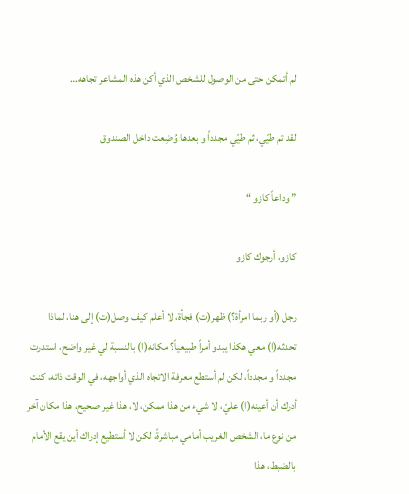لم أتمكن حتى من الوصول للشخص الذي أكن هذه المشاعر تجاهه…

لقد تم طيّي، ثم طيّي مجدداً و بعدها وُضِعت داخل الصندوق

” وداعاً كازو “

كازو، أرجوك كازو

رجل (أو ربما امرأة؟) ظهر(ت) فجأة، لا أعلم كيف وصل(ت) إلى هنا، لماذا تحدثه(ا) معي هكذا يبدو أمراً طبيعياً؟ مكانه(ا) بالنسبة لي غير واضح، استدرت مجدداً و مجدداً، لكن لم أستطع معرفة الاتجاه الذي أواجهه، في الوقت ذاته، كنت أدرك أن أعينه(ا) عليّ، لا شيء من هذا ممكن، لا، هذا غير صحيح، هذا مكان آخر من نوع ما، الشخص الغريب أمامي مباشرةً، لكن لا أستطيع إدراك أين يقع الأمام بالضبط، هذا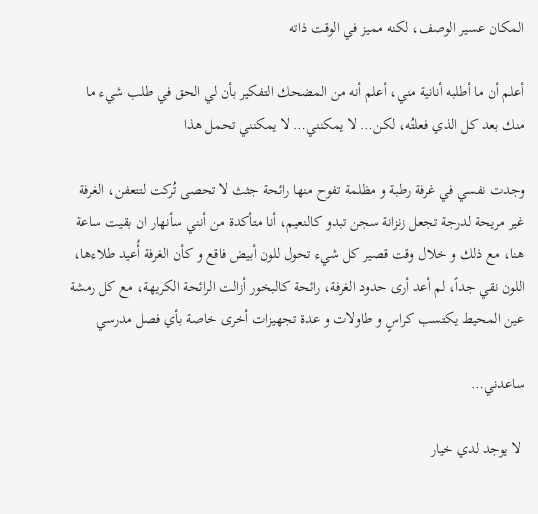المكان عسير الوصف، لكنه مميز في الوقت ذاته

أعلم أن ما أطلبه أنانية مني، أعلم أنه من المضحك التفكير بأن لي الحق في طلب شيء ما منك بعد كل الذي فعلتُه، لكن… لا يمكنني… لا يمكنني تحمل هذا

وجدت نفسي في غرفة رطبة و مظلمة تفوح منها رائحة جثث لا تحصى تُركت لتتعفن، الغرفة غير مريحة لدرجة تجعل زنزانة سجن تبدو كالنعيم، أنا متأكدة من أنني سأنهار ان بقيت ساعة هنا، مع ذلك و خلال وقت قصير كل شيء تحول للون أبيض فاقع و كأن الغرفة أُعيد طلاءها، اللون نقي جداً، لم أعد أرى حدود الغرفة، رائحة كالبخور أزالت الرائحة الكريهة، مع كل رمشة عين المحيط يكتسب كراسٍ و طاولات و عدة تجهيزات أخرى خاصة بأي فصل مدرسي

ساعدني…

 لا يوجد لدي خيار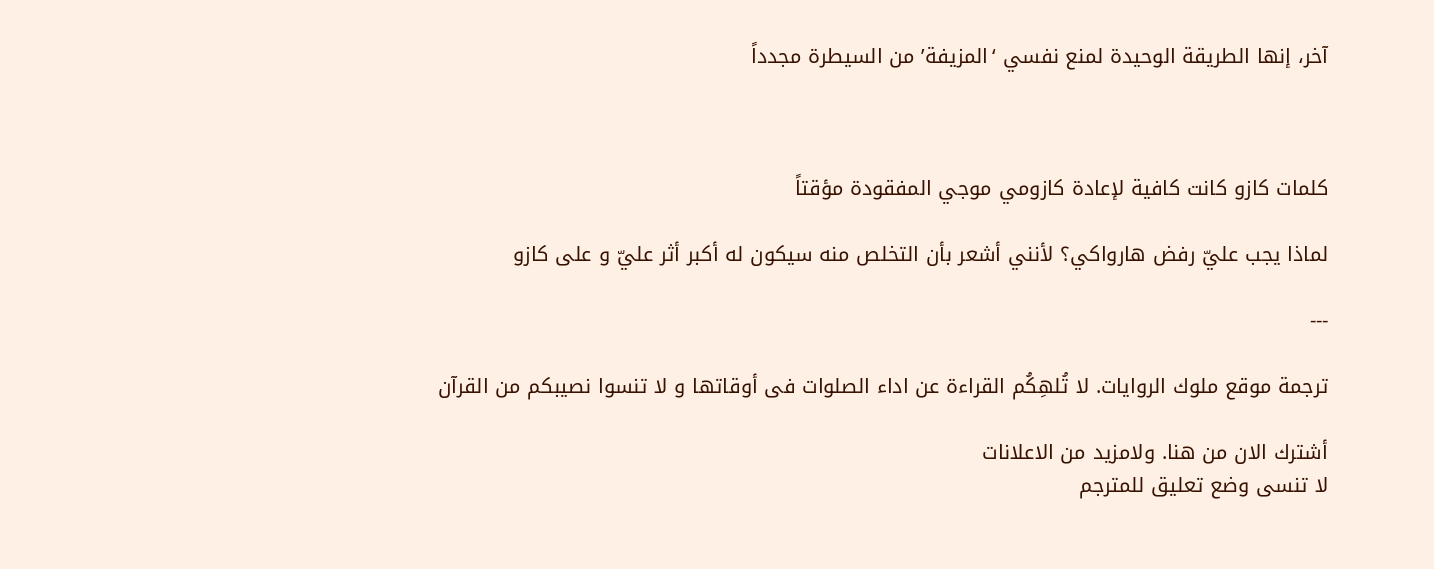آخر، إنها الطريقة الوحيدة لمنع نفسي ‘المزيفة’ من السيطرة مجدداً



كلمات كازو كانت كافية لإعادة كازومي موجي المفقودة مؤقتاً

لماذا يجب عليّ رفض هارواكي؟ لأنني أشعر بأن التخلص منه سيكون له أكبر أثر عليّ و على كازو

---

ترجمة موقع ملوك الروايات. لا تُلهِكُم القراءة عن اداء الصلوات فى أوقاتها و لا تنسوا نصيبكم من القرآن

أشترك الان من هنا. ولامزيد من الاعلانات
لا تنسى وضع تعليق للمترجم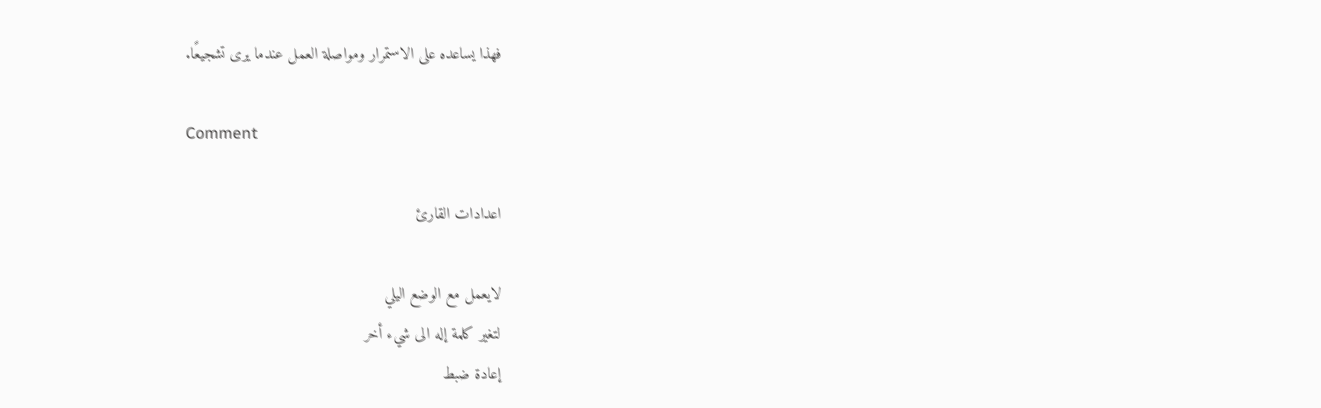فهذا يساعده على الاستمرار ومواصلة العمل عندما يرى تشجيعًا.

Comment

اعدادات القارئ

لايعمل مع الوضع اليلي
لتغير كلمة إله الى شيء أخر
إعادة ضبط